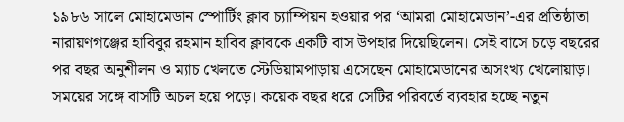১৯৮৬ সালে মোহামেডান স্পোর্টিং ক্লাব চ্যাম্পিয়ন হওয়ার পর ‘আমরা মোহামেডান’-এর প্রতিষ্ঠাতা নারায়ণগঞ্জের হাবিবুর রহমান হাবিব ক্লাবকে একটি বাস উপহার দিয়েছিলেন। সেই বাসে চড়ে বছরের পর বছর অনুশীলন ও ম্যাচ খেলতে স্টেডিয়ামপাড়ায় এসেছেন মোহামেডানের অসংখ্য খেলোয়াড়। সময়ের সঙ্গে বাসটি অচল হয়ে পড়ে। কয়েক বছর ধরে সেটির পরিবর্তে ব্যবহার হচ্ছে নতুন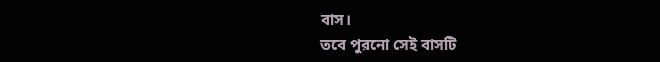বাস।
তবে পুরনো সেই বাসটি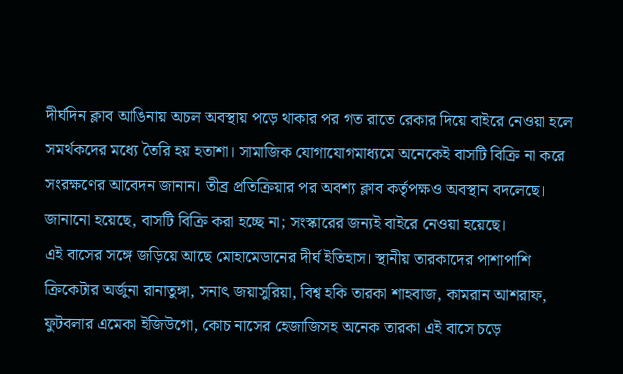দীর্ঘদিন ক্লাব আঙিনায় অচল অবস্থায় পড়ে থাকার পর গত রাতে রেকার দিয়ে বাইরে নেওয়া হলে সমর্থকদের মধ্যে তৈরি হয় হতাশা। সামাজিক যোগাযোগমাধ্যমে অনেকেই বাসটি বিক্রি না করে সংরক্ষণের আবেদন জানান। তীব্র প্রতিক্রিয়ার পর অবশ্য ক্লাব কর্তৃপক্ষও অবস্থান বদলেছে। জানানো হয়েছে, বাসটি বিক্রি করা হচ্ছে না; সংস্কারের জন্যই বাইরে নেওয়া হয়েছে।
এই বাসের সঙ্গে জড়িয়ে আছে মোহামেডানের দীর্ঘ ইতিহাস। স্থানীয় তারকাদের পাশাপাশি ক্রিকেটার অর্জুনা রানাতুঙ্গা, সনাৎ জয়াসুরিয়া, বিশ্ব হকি তারকা শাহবাজ, কামরান আশরাফ, ফুটবলার এমেকা ইজিউগো, কোচ নাসের হেজাজিসহ অনেক তারকা এই বাসে চড়ে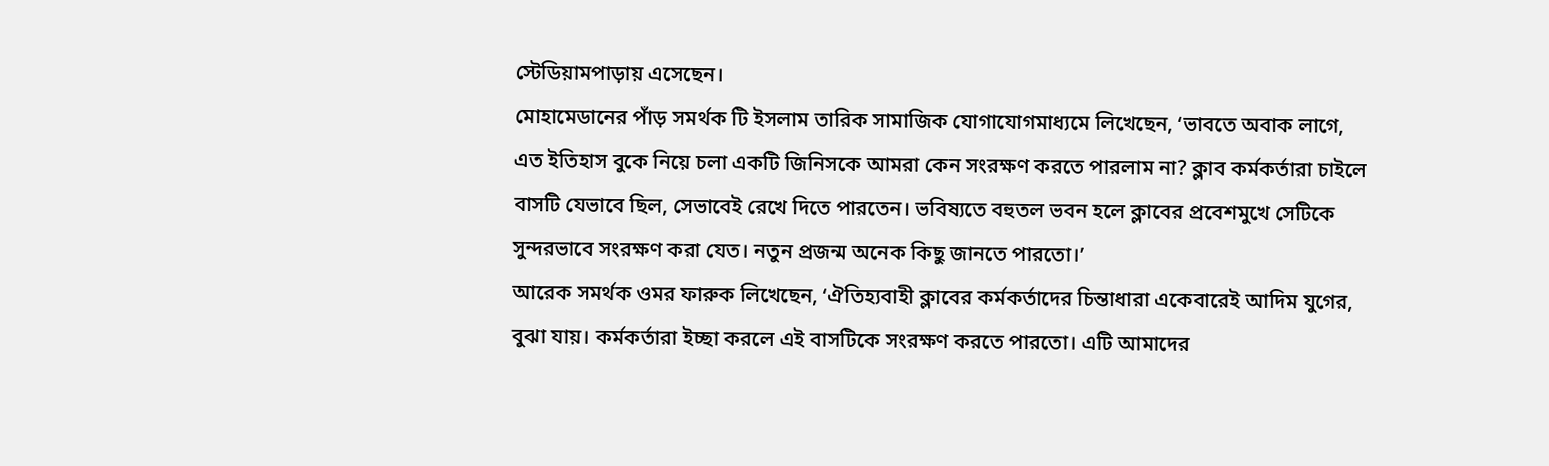স্টেডিয়ামপাড়ায় এসেছেন।
মোহামেডানের পাঁড় সমর্থক টি ইসলাম তারিক সামাজিক যোগাযোগমাধ্যমে লিখেছেন, ‘ভাবতে অবাক লাগে, এত ইতিহাস বুকে নিয়ে চলা একটি জিনিসকে আমরা কেন সংরক্ষণ করতে পারলাম না? ক্লাব কর্মকর্তারা চাইলে বাসটি যেভাবে ছিল, সেভাবেই রেখে দিতে পারতেন। ভবিষ্যতে বহুতল ভবন হলে ক্লাবের প্রবেশমুখে সেটিকে সুন্দরভাবে সংরক্ষণ করা যেত। নতুন প্রজন্ম অনেক কিছু জানতে পারতো।’
আরেক সমর্থক ওমর ফারুক লিখেছেন, ‘ঐতিহ্যবাহী ক্লাবের কর্মকর্তাদের চিন্তাধারা একেবারেই আদিম যুগের, বুঝা যায়। কর্মকর্তারা ইচ্ছা করলে এই বাসটিকে সংরক্ষণ করতে পারতো। এটি আমাদের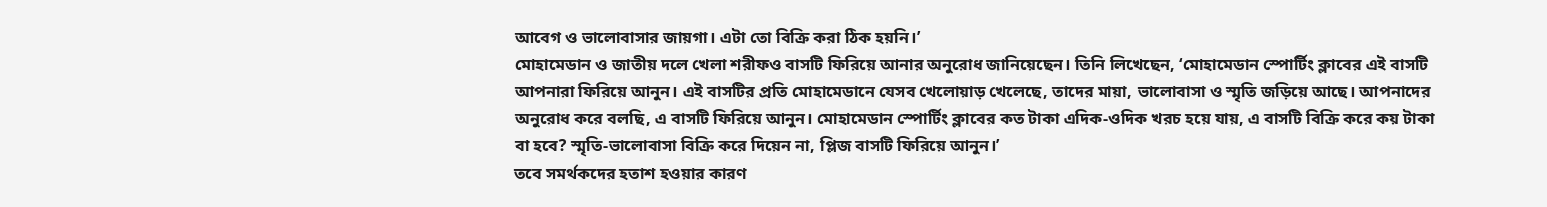আবেগ ও ভালোবাসার জায়গা। এটা তো বিক্রি করা ঠিক হয়নি।’
মোহামেডান ও জাতীয় দলে খেলা শরীফও বাসটি ফিরিয়ে আনার অনুরোধ জানিয়েছেন। তিনি লিখেছেন, ‘মোহামেডান স্পোর্টিং ক্লাবের এই বাসটি আপনারা ফিরিয়ে আনুন। এই বাসটির প্রতি মোহামেডানে যেসব খেলোয়াড় খেলেছে, তাদের মায়া, ভালোবাসা ও স্মৃতি জড়িয়ে আছে। আপনাদের অনুরোধ করে বলছি, এ বাসটি ফিরিয়ে আনুন। মোহামেডান স্পোর্টিং ক্লাবের কত টাকা এদিক-ওদিক খরচ হয়ে যায়, এ বাসটি বিক্রি করে কয় টাকা বা হবে? স্মৃতি-ভালোবাসা বিক্রি করে দিয়েন না, প্লিজ বাসটি ফিরিয়ে আনুন।’
তবে সমর্থকদের হতাশ হওয়ার কারণ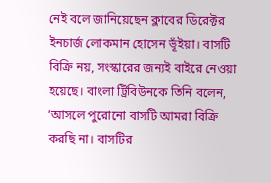নেই বলে জানিয়েছেন ক্লাবের ডিরেক্টর ইনচার্জ লোকমান হোসেন ভূঁইয়া। বাসটি বিক্রি নয়, সংস্কারের জন্যই বাইরে নেওয়া হয়েছে। বাংলা ট্রিবিউনকে তিনি বলেন, ‘আসলে পুরোনো বাসটি আমরা বিক্রি করছি না। বাসটির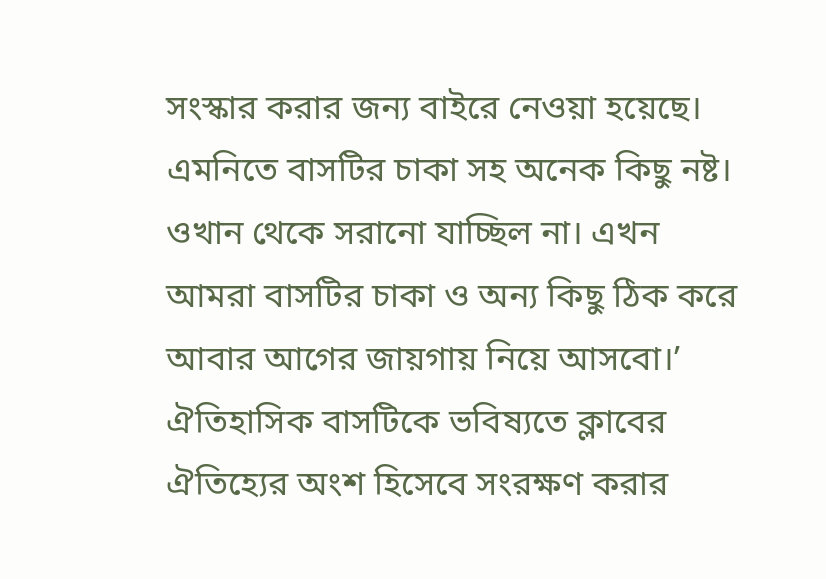সংস্কার করার জন্য বাইরে নেওয়া হয়েছে। এমনিতে বাসটির চাকা সহ অনেক কিছু নষ্ট। ওখান থেকে সরানো যাচ্ছিল না। এখন আমরা বাসটির চাকা ও অন্য কিছু ঠিক করে আবার আগের জায়গায় নিয়ে আসবো।’
ঐতিহাসিক বাসটিকে ভবিষ্যতে ক্লাবের ঐতিহ্যের অংশ হিসেবে সংরক্ষণ করার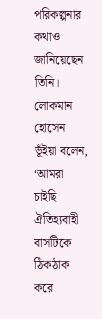পরিকল্পনার কথাও জানিয়েছেন তিনি। লোকমান হোসেন ভূঁইয়া বলেন, ‘আমরা চাইছি ঐতিহ্যবাহী বাসটিকে ঠিকঠাক করে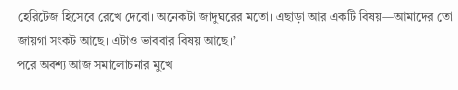হেরিটেজ হিসেবে রেখে দেবো। অনেকটা জাদুঘরের মতো। এছাড়া আর একটি বিষয়—আমাদের তো জায়গা সংকট আছে। এটাও ভাববার বিষয় আছে।’
পরে অবশ্য আজ সমালোচনার মুখে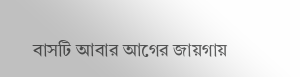বাসটি আবার আগের জায়গায়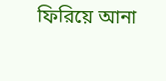ফিরিয়ে আনা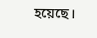হয়েছে।